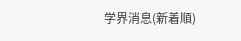学界消息(新着順)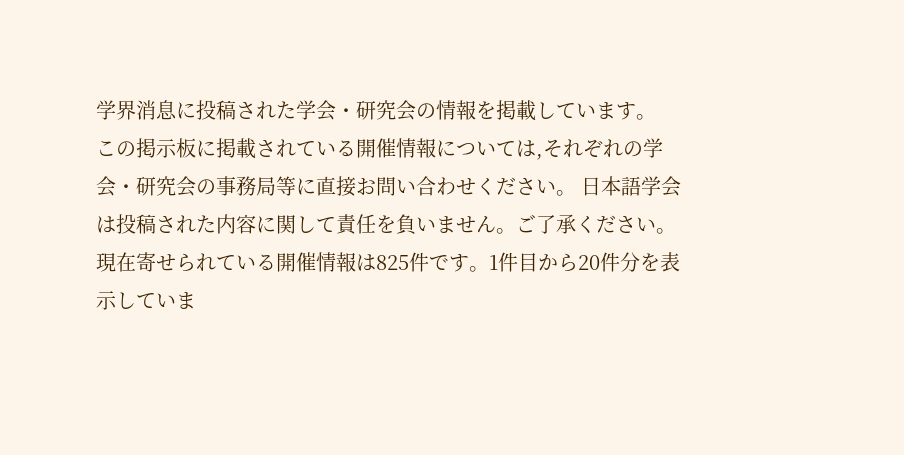学界消息に投稿された学会・研究会の情報を掲載しています。
この掲示板に掲載されている開催情報については,それぞれの学会・研究会の事務局等に直接お問い合わせください。 日本語学会は投稿された内容に関して責任を負いません。ご了承ください。
現在寄せられている開催情報は825件です。1件目から20件分を表示していま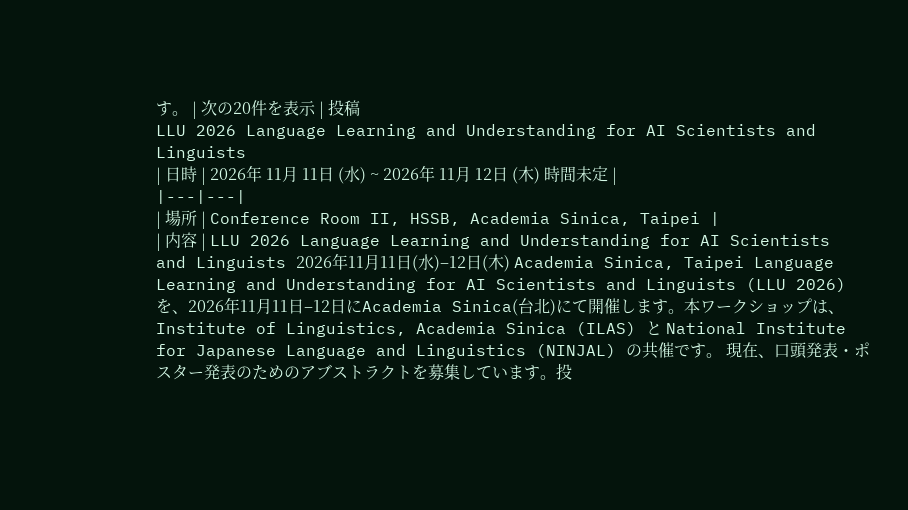す。 | 次の20件を表示 | 投稿
LLU 2026 Language Learning and Understanding for AI Scientists and Linguists
| 日時 | 2026年 11月 11日 (水) ~ 2026年 11月 12日 (木) 時間未定 |
|---|---|
| 場所 | Conference Room II, HSSB, Academia Sinica, Taipei |
| 内容 | LLU 2026 Language Learning and Understanding for AI Scientists and Linguists 2026年11月11日(水)–12日(木) Academia Sinica, Taipei Language Learning and Understanding for AI Scientists and Linguists (LLU 2026) を、2026年11月11日–12日にAcademia Sinica(台北)にて開催します。本ワークショップは、Institute of Linguistics, Academia Sinica (ILAS) と National Institute for Japanese Language and Linguistics (NINJAL) の共催です。 現在、口頭発表・ポスター発表のためのアブストラクトを募集しています。投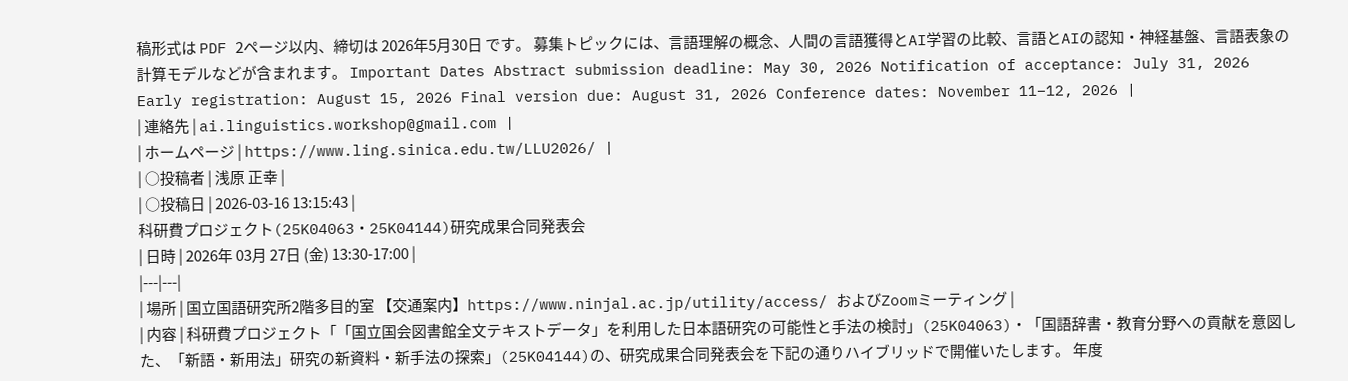稿形式は PDF 2ページ以内、締切は 2026年5月30日 です。 募集トピックには、言語理解の概念、人間の言語獲得とAI学習の比較、言語とAIの認知・神経基盤、言語表象の計算モデルなどが含まれます。 Important Dates Abstract submission deadline: May 30, 2026 Notification of acceptance: July 31, 2026 Early registration: August 15, 2026 Final version due: August 31, 2026 Conference dates: November 11–12, 2026 |
| 連絡先 | ai.linguistics.workshop@gmail.com |
| ホームページ | https://www.ling.sinica.edu.tw/LLU2026/ |
| ○投稿者 | 浅原 正幸 |
| ○投稿日 | 2026-03-16 13:15:43 |
科研費プロジェクト(25K04063・25K04144)研究成果合同発表会
| 日時 | 2026年 03月 27日 (金) 13:30-17:00 |
|---|---|
| 場所 | 国立国語研究所2階多目的室 【交通案内】https://www.ninjal.ac.jp/utility/access/ およびZoomミーティング |
| 内容 | 科研費プロジェクト「「国立国会図書館全文テキストデータ」を利用した日本語研究の可能性と手法の検討」(25K04063)・「国語辞書・教育分野への貢献を意図した、「新語・新用法」研究の新資料・新手法の探索」(25K04144)の、研究成果合同発表会を下記の通りハイブリッドで開催いたします。 年度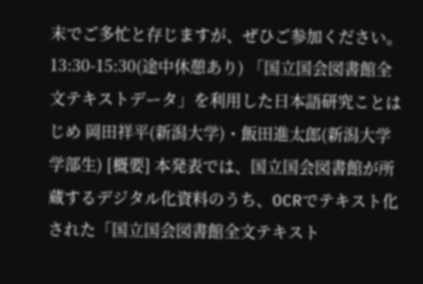末でご多忙と存じますが、ぜひご参加ください。 13:30-15:30(途中休憩あり) 「国立国会図書館全文テキストデータ」を利用した日本語研究ことはじめ 岡田祥平(新潟大学)・飯田進太郎(新潟大学学部生) [概要] 本発表では、国立国会図書館が所蔵するデジタル化資料のうち、OCRでテキスト化された「国立国会図書館全文テキスト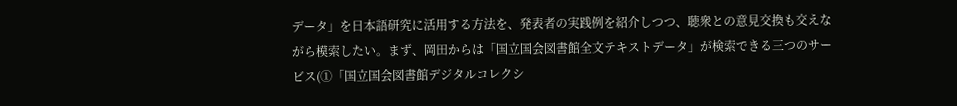データ」を日本語研究に活用する方法を、発表者の実践例を紹介しつつ、聴衆との意見交換も交えながら模索したい。まず、岡田からは「国立国会図書館全文テキストデータ」が検索できる三つのサービス(①「国立国会図書館デジタルコレクシ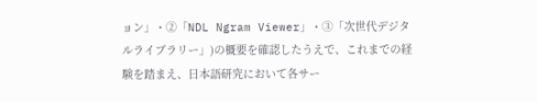ョン」・②「NDL Ngram Viewer」・③「次世代デジタルライブラリー」)の概要を確認したうえで、これまでの経験を踏まえ、日本語研究において各サー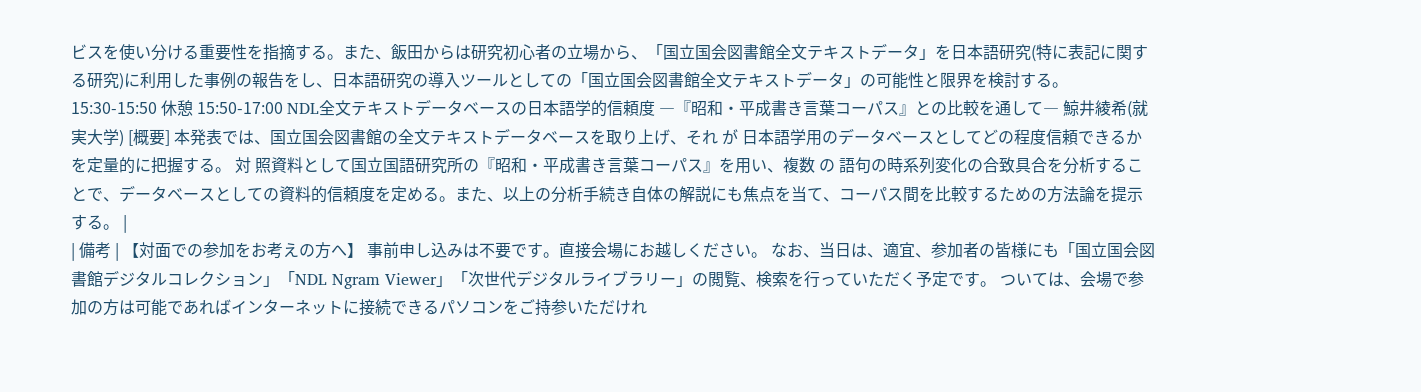ビスを使い分ける重要性を指摘する。また、飯田からは研究初心者の立場から、「国立国会図書館全文テキストデータ」を日本語研究(特に表記に関する研究)に利用した事例の報告をし、日本語研究の導入ツールとしての「国立国会図書館全文テキストデータ」の可能性と限界を検討する。 15:30-15:50 休憩 15:50-17:00 NDL全文テキストデータベースの日本語学的信頼度 ―『昭和・平成書き言葉コーパス』との比較を通して― 鯨井綾希(就実大学) [概要] 本発表では、国立国会図書館の全文テキストデータベースを取り上げ、それ が 日本語学用のデータベースとしてどの程度信頼できるかを定量的に把握する。 対 照資料として国立国語研究所の『昭和・平成書き言葉コーパス』を用い、複数 の 語句の時系列変化の合致具合を分析することで、データベースとしての資料的信頼度を定める。また、以上の分析手続き自体の解説にも焦点を当て、コーパス間を比較するための方法論を提示する。 |
| 備考 | 【対面での参加をお考えの方へ】 事前申し込みは不要です。直接会場にお越しください。 なお、当日は、適宜、参加者の皆様にも「国立国会図書館デジタルコレクション」「NDL Ngram Viewer」「次世代デジタルライブラリー」の閲覧、検索を行っていただく予定です。 ついては、会場で参加の方は可能であればインターネットに接続できるパソコンをご持参いただけれ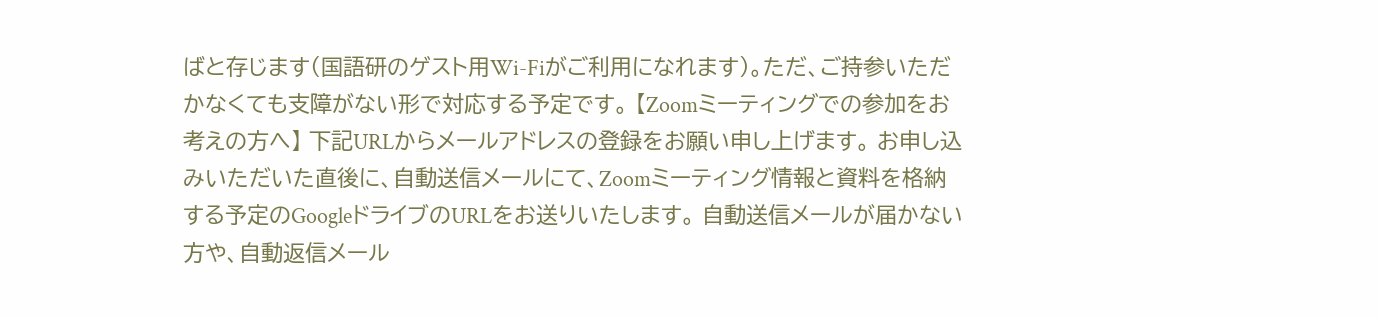ばと存じます(国語研のゲスト用Wi-Fiがご利用になれます)。ただ、ご持参いただかなくても支障がない形で対応する予定です。 【Zoomミーティングでの参加をお考えの方へ】 下記URLからメールアドレスの登録をお願い申し上げます。 お申し込みいただいた直後に、自動送信メールにて、Zoomミーティング情報と資料を格納する予定のGoogleドライブのURLをお送りいたします。 自動送信メールが届かない方や、自動返信メール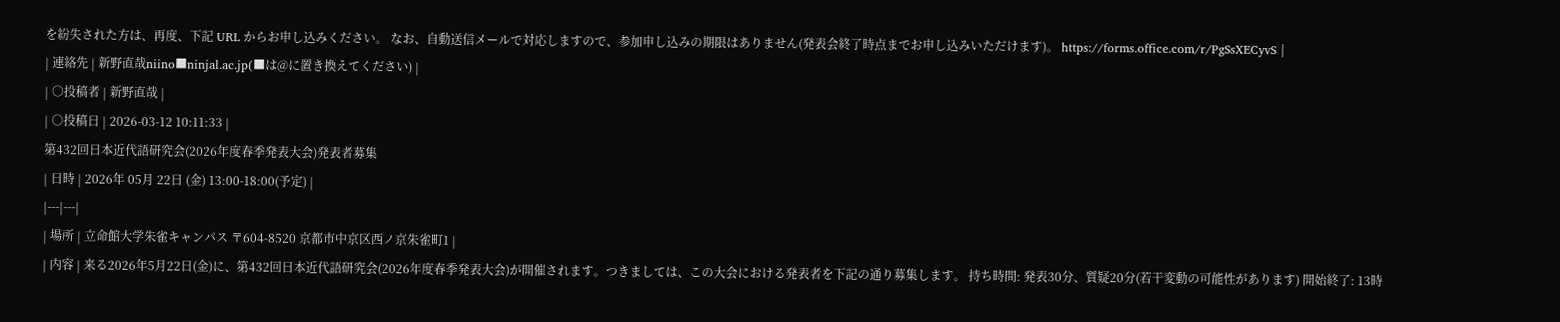を紛失された方は、再度、下記 URL からお申し込みください。 なお、自動送信メールで対応しますので、参加申し込みの期限はありません(発表会終了時点までお申し込みいただけます)。 https://forms.office.com/r/PgSsXECyvS |
| 連絡先 | 新野直哉niino■ninjal.ac.jp(■は@に置き換えてください) |
| ○投稿者 | 新野直哉 |
| ○投稿日 | 2026-03-12 10:11:33 |
第432回日本近代語研究会(2026年度春季発表大会)発表者募集
| 日時 | 2026年 05月 22日 (金) 13:00-18:00(予定) |
|---|---|
| 場所 | 立命館大学朱雀キャンパス 〒604-8520 京都市中京区西ノ京朱雀町1 |
| 内容 | 来る2026年5月22日(金)に、第432回日本近代語研究会(2026年度春季発表大会)が開催されます。つきましては、この大会における発表者を下記の通り募集します。 持ち時間: 発表30分、質疑20分(若干変動の可能性があります) 開始終了: 13時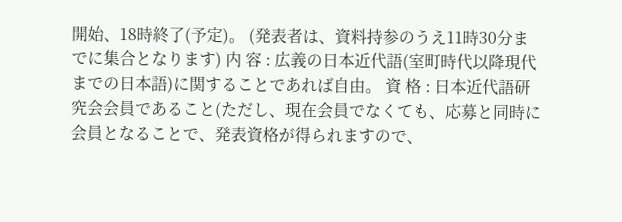開始、18時終了(予定)。 (発表者は、資料持参のうえ11時30分までに集合となります) 内 容 : 広義の日本近代語(室町時代以降現代までの日本語)に関することであれば自由。 資 格 : 日本近代語研究会会員であること(ただし、現在会員でなくても、応募と同時に会員となることで、発表資格が得られますので、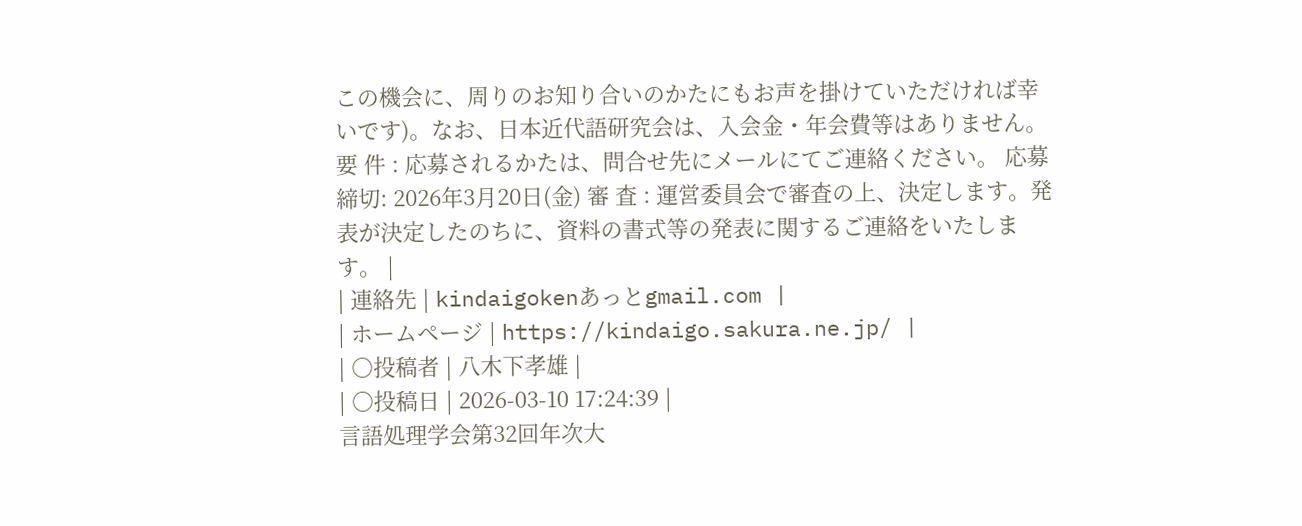この機会に、周りのお知り合いのかたにもお声を掛けていただければ幸いです)。なお、日本近代語研究会は、入会金・年会費等はありません。 要 件 : 応募されるかたは、問合せ先にメールにてご連絡ください。 応募締切: 2026年3月20日(金) 審 査 : 運営委員会で審査の上、決定します。発表が決定したのちに、資料の書式等の発表に関するご連絡をいたします。 |
| 連絡先 | kindaigokenあっとgmail.com |
| ホームページ | https://kindaigo.sakura.ne.jp/ |
| ○投稿者 | 八木下孝雄 |
| ○投稿日 | 2026-03-10 17:24:39 |
言語処理学会第32回年次大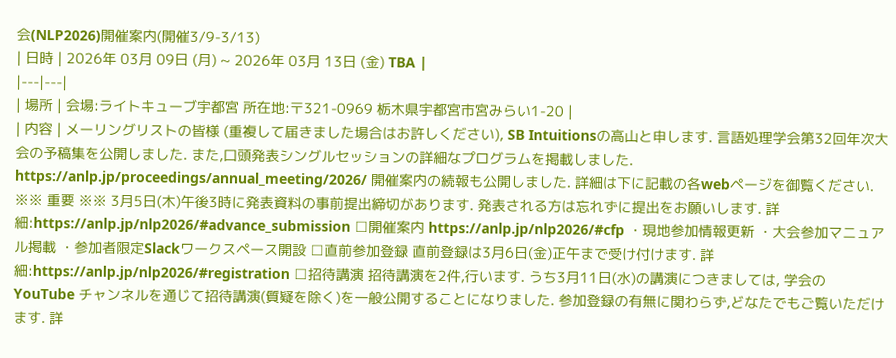会(NLP2026)開催案内(開催3/9-3/13)
| 日時 | 2026年 03月 09日 (月) ~ 2026年 03月 13日 (金) TBA |
|---|---|
| 場所 | 会場:ライトキューブ宇都宮 所在地:〒321-0969 栃木県宇都宮市宮みらい1-20 |
| 内容 | メーリングリストの皆様 (重複して届きました場合はお許しください), SB Intuitionsの高山と申します. 言語処理学会第32回年次大会の予稿集を公開しました. また,口頭発表シングルセッションの詳細なプログラムを掲載しました. https://anlp.jp/proceedings/annual_meeting/2026/ 開催案内の続報も公開しました. 詳細は下に記載の各webページを御覧ください. ※※ 重要 ※※ 3月5日(木)午後3時に発表資料の事前提出締切があります. 発表される方は忘れずに提出をお願いします. 詳細:https://anlp.jp/nlp2026/#advance_submission □開催案内 https://anlp.jp/nlp2026/#cfp ・現地参加情報更新 ・大会参加マニュアル掲載 ・参加者限定Slackワークスペース開設 □直前参加登録 直前登録は3月6日(金)正午まで受け付けます. 詳細:https://anlp.jp/nlp2026/#registration □招待講演 招待講演を2件,行います. うち3月11日(水)の講演につきましては, 学会の YouTube チャンネルを通じて招待講演(質疑を除く)を一般公開することになりました. 参加登録の有無に関わらず,どなたでもご覧いただけます. 詳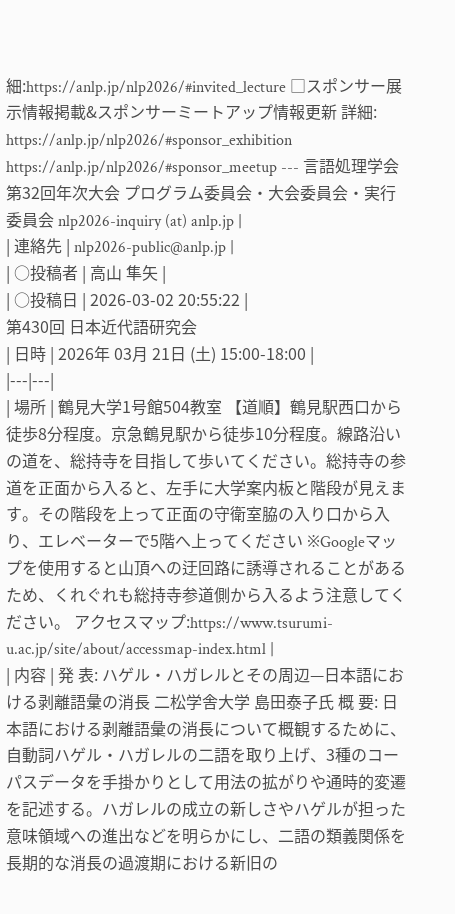細:https://anlp.jp/nlp2026/#invited_lecture □スポンサー展示情報掲載&スポンサーミートアップ情報更新 詳細: https://anlp.jp/nlp2026/#sponsor_exhibition https://anlp.jp/nlp2026/#sponsor_meetup --- 言語処理学会第32回年次大会 プログラム委員会・大会委員会・実行委員会 nlp2026-inquiry (at) anlp.jp |
| 連絡先 | nlp2026-public@anlp.jp |
| ○投稿者 | 高山 隼矢 |
| ○投稿日 | 2026-03-02 20:55:22 |
第430回 日本近代語研究会
| 日時 | 2026年 03月 21日 (土) 15:00-18:00 |
|---|---|
| 場所 | 鶴見大学1号館504教室 【道順】鶴見駅西口から徒歩8分程度。京急鶴見駅から徒歩10分程度。線路沿いの道を、総持寺を目指して歩いてください。総持寺の参道を正面から入ると、左手に大学案内板と階段が見えます。その階段を上って正面の守衛室脇の入り口から入り、エレベーターで5階へ上ってください ※Googleマップを使用すると山頂への迂回路に誘導されることがあるため、くれぐれも総持寺参道側から入るよう注意してください。 アクセスマップ:https://www.tsurumi-u.ac.jp/site/about/accessmap-index.html |
| 内容 | 発 表: ハゲル・ハガレルとその周辺—日本語における剥離語彙の消長 二松学舎大学 島田泰子氏 概 要: 日本語における剥離語彙の消長について概観するために、自動詞ハゲル・ハガレルの二語を取り上げ、3種のコーパスデータを手掛かりとして用法の拡がりや通時的変遷を記述する。ハガレルの成立の新しさやハゲルが担った意味領域への進出などを明らかにし、二語の類義関係を長期的な消長の過渡期における新旧の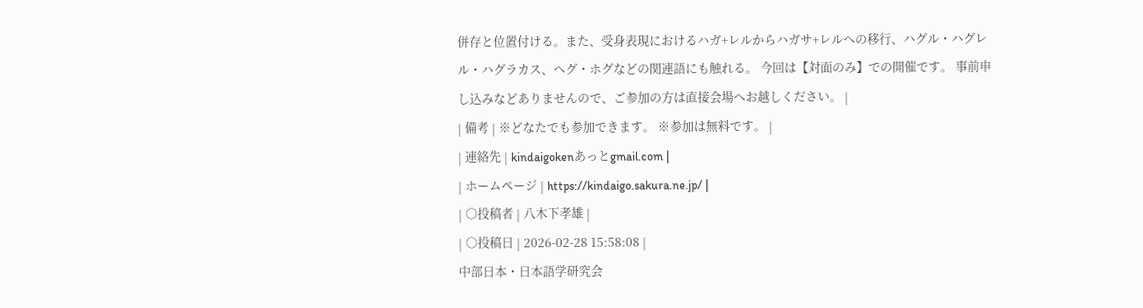併存と位置付ける。また、受身表現におけるハガ+レルからハガサ+レルへの移行、ハグル・ハグレル・ハグラカス、ヘグ・ホグなどの関連語にも触れる。 今回は【対面のみ】での開催です。 事前申し込みなどありませんので、ご参加の方は直接会場へお越しください。 |
| 備考 | ※どなたでも参加できます。 ※参加は無料です。 |
| 連絡先 | kindaigokenあっとgmail.com |
| ホームページ | https://kindaigo.sakura.ne.jp/ |
| ○投稿者 | 八木下孝雄 |
| ○投稿日 | 2026-02-28 15:58:08 |
中部日本・日本語学研究会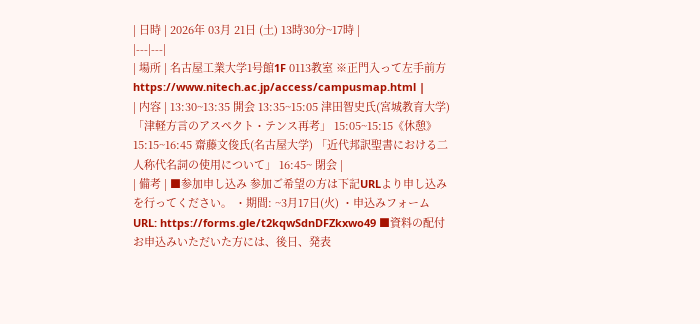| 日時 | 2026年 03月 21日 (土) 13時30分~17時 |
|---|---|
| 場所 | 名古屋工業大学1号館1F 0113教室 ※正門入って左手前方 https://www.nitech.ac.jp/access/campusmap.html |
| 内容 | 13:30~13:35 開会 13:35~15:05 津田智史氏(宮城教育大学) 「津軽方言のアスペクト・テンス再考」 15:05~15:15《休憩》 15:15~16:45 齋藤文俊氏(名古屋大学) 「近代邦訳聖書における二人称代名詞の使用について」 16:45~ 閉会 |
| 備考 | ■参加申し込み 参加ご希望の方は下記URLより申し込みを行ってください。 ・期間: ~3月17日(火) ・申込みフォームURL: https://forms.gle/t2kqwSdnDFZkxwo49 ■資料の配付 お申込みいただいた方には、後日、発表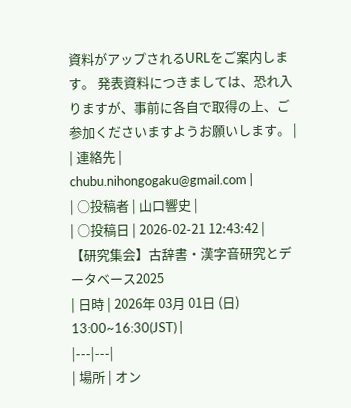資料がアップされるURLをご案内します。 発表資料につきましては、恐れ入りますが、事前に各自で取得の上、ご参加くださいますようお願いします。 |
| 連絡先 | chubu.nihongogaku@gmail.com |
| ○投稿者 | 山口響史 |
| ○投稿日 | 2026-02-21 12:43:42 |
【研究集会】古辞書・漢字音研究とデータベース2025
| 日時 | 2026年 03月 01日 (日) 13:00~16:30(JST) |
|---|---|
| 場所 | オン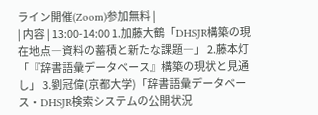ライン開催(Zoom)参加無料 |
| 内容 | 13:00-14:00 1.加藤大鶴「DHSJR構築の現在地点―資料の蓄積と新たな課題―」 2.藤本灯「『辞書語彙データベース』構築の現状と見通し」 3.劉冠偉(京都大学)「辞書語彙データベース・DHSJR検索システムの公開状況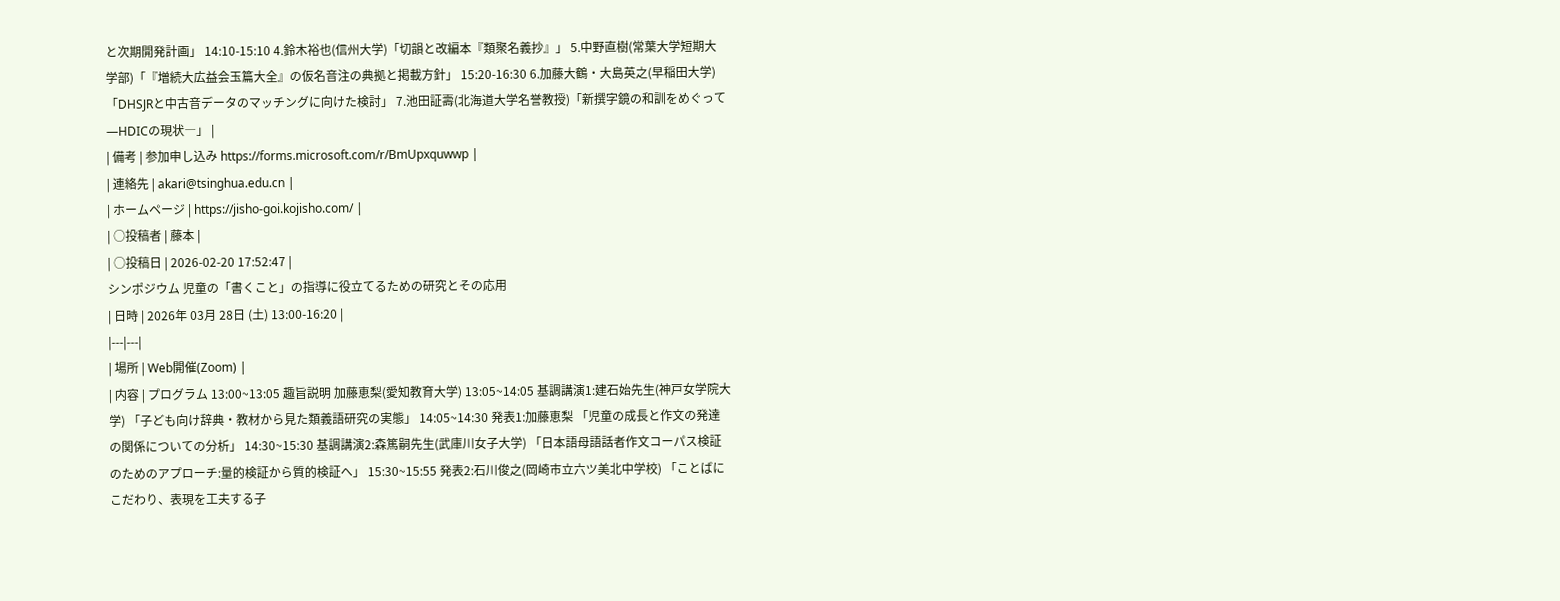と次期開発計画」 14:10-15:10 4.鈴木裕也(信州大学)「切韻と改編本『類聚名義抄』」 5.中野直樹(常葉大学短期大学部)「『増続大広益会玉篇大全』の仮名音注の典拠と掲載方針」 15:20-16:30 6.加藤大鶴・大島英之(早稲田大学)「DHSJRと中古音データのマッチングに向けた検討」 7.池田証壽(北海道大学名誉教授)「新撰字鏡の和訓をめぐって―HDICの現状―」 |
| 備考 | 参加申し込み https://forms.microsoft.com/r/BmUpxquwwp |
| 連絡先 | akari@tsinghua.edu.cn |
| ホームページ | https://jisho-goi.kojisho.com/ |
| ○投稿者 | 藤本 |
| ○投稿日 | 2026-02-20 17:52:47 |
シンポジウム 児童の「書くこと」の指導に役立てるための研究とその応用
| 日時 | 2026年 03月 28日 (土) 13:00-16:20 |
|---|---|
| 場所 | Web開催(Zoom) |
| 内容 | プログラム 13:00~13:05 趣旨説明 加藤恵梨(愛知教育大学) 13:05~14:05 基調講演1:建石始先生(神戸女学院大学) 「子ども向け辞典・教材から見た類義語研究の実態」 14:05~14:30 発表1:加藤恵梨 「児童の成長と作文の発達の関係についての分析」 14:30~15:30 基調講演2:森篤嗣先生(武庫川女子大学) 「日本語母語話者作文コーパス検証のためのアプローチ:量的検証から質的検証へ」 15:30~15:55 発表2:石川俊之(岡崎市立六ツ美北中学校) 「ことばにこだわり、表現を工夫する子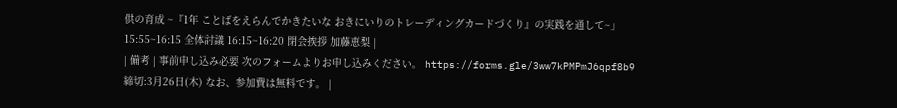供の育成 ~『1年 ことばをえらんでかきたいな おきにいりのトレーディングカードづくり』の実践を通して~」 15:55~16:15 全体討議 16:15~16:20 閉会挨拶 加藤恵梨 |
| 備考 | 事前申し込み必要 次のフォームよりお申し込みください。 https://forms.gle/3ww7kPMPmJ6qpf8b9 締切:3月26日(木) なお、参加費は無料です。 |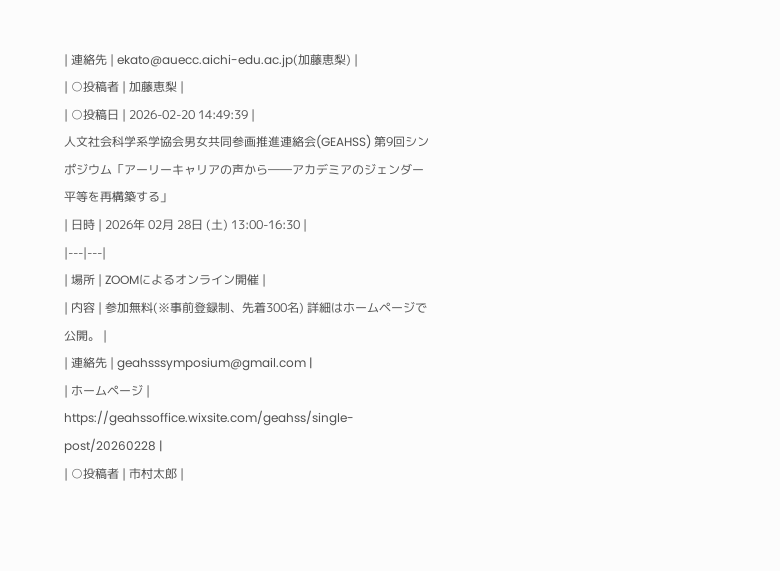| 連絡先 | ekato@auecc.aichi-edu.ac.jp(加藤恵梨) |
| ○投稿者 | 加藤恵梨 |
| ○投稿日 | 2026-02-20 14:49:39 |
人文社会科学系学協会男女共同参画推進連絡会(GEAHSS) 第9回シンポジウム「アーリーキャリアの声から――アカデミアのジェンダー平等を再構築する」
| 日時 | 2026年 02月 28日 (土) 13:00-16:30 |
|---|---|
| 場所 | ZOOMによるオンライン開催 |
| 内容 | 参加無料(※事前登録制、先着300名) 詳細はホームページで公開。 |
| 連絡先 | geahsssymposium@gmail.com |
| ホームページ | https://geahssoffice.wixsite.com/geahss/single-post/20260228 |
| ○投稿者 | 市村太郎 |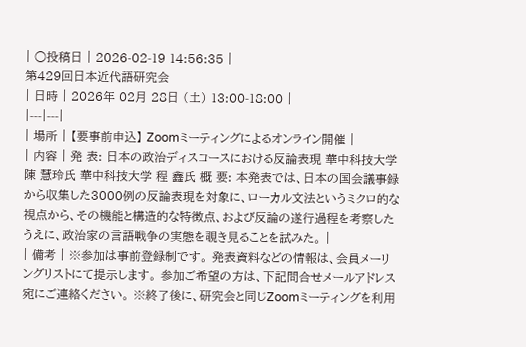| ○投稿日 | 2026-02-19 14:56:35 |
第429回日本近代語研究会
| 日時 | 2026年 02月 28日 (土) 13:00-18:00 |
|---|---|
| 場所 | 【要事前申込】 Zoomミーティングによるオンライン開催 |
| 内容 | 発 表: 日本の政治ディスコースにおける反論表現 華中科技大学 陳 慧玲氏 華中科技大学 程 鑫氏 概 要: 本発表では、日本の国会議事録から収集した3000例の反論表現を対象に、ローカル文法というミクロ的な視点から、その機能と構造的な特徴点、および反論の遂行過程を考察したうえに、政治家の言語戦争の実態を覗き見ることを試みた。 |
| 備考 | ※参加は事前登録制です。 発表資料などの情報は、会員メーリングリストにて提示します。 参加ご希望の方は、下記問合せメールアドレス宛にご連絡ください。 ※終了後に、研究会と同じZoomミーティングを利用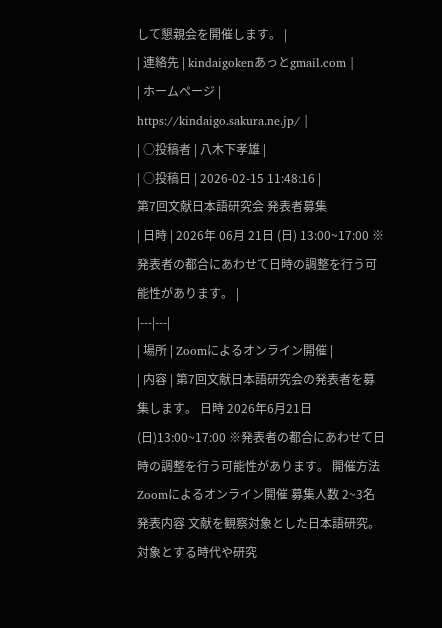して懇親会を開催します。 |
| 連絡先 | kindaigokenあっとgmail.com |
| ホームページ | https://kindaigo.sakura.ne.jp/ |
| ○投稿者 | 八木下孝雄 |
| ○投稿日 | 2026-02-15 11:48:16 |
第7回文献日本語研究会 発表者募集
| 日時 | 2026年 06月 21日 (日) 13:00~17:00 ※発表者の都合にあわせて日時の調整を行う可能性があります。 |
|---|---|
| 場所 | Zoomによるオンライン開催 |
| 内容 | 第7回文献日本語研究会の発表者を募集します。 日時 2026年6月21日(日)13:00~17:00 ※発表者の都合にあわせて日時の調整を行う可能性があります。 開催方法 Zoomによるオンライン開催 募集人数 2~3名 発表内容 文献を観察対象とした日本語研究。対象とする時代や研究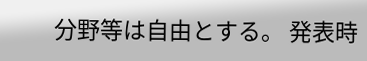分野等は自由とする。 発表時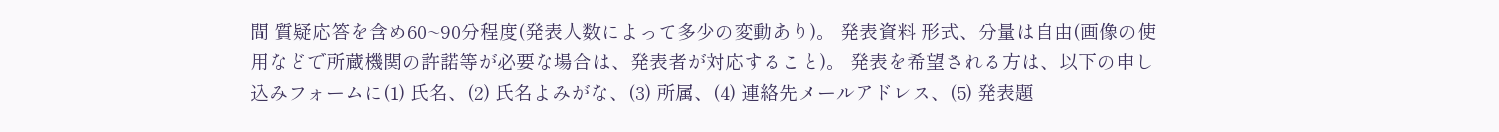間 質疑応答を含め60~90分程度(発表人数によって多少の変動あり)。 発表資料 形式、分量は自由(画像の使用などで所蔵機関の許諾等が必要な場合は、発表者が対応すること)。 発表を希望される方は、以下の申し込みフォームに(1) 氏名、(2) 氏名よみがな、(3) 所属、(4) 連絡先メールアドレス、(5) 発表題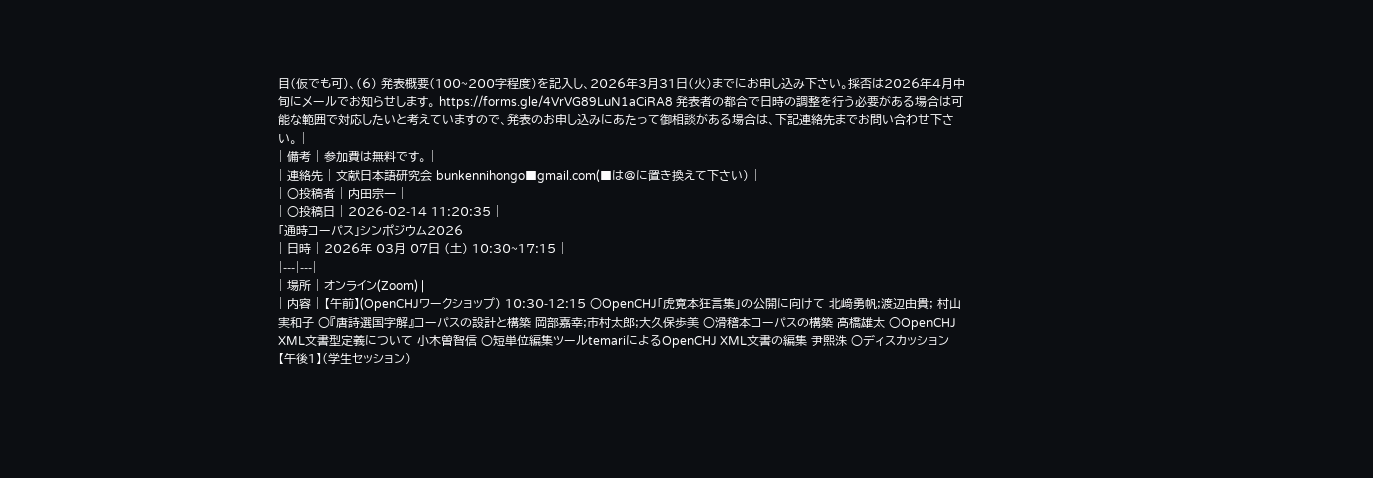目(仮でも可)、(6) 発表概要(100~200字程度)を記入し、2026年3月31日(火)までにお申し込み下さい。採否は2026年4月中旬にメールでお知らせします。 https://forms.gle/4VrVG89LuN1aCiRA8 発表者の都合で日時の調整を行う必要がある場合は可能な範囲で対応したいと考えていますので、発表のお申し込みにあたって御相談がある場合は、下記連絡先までお問い合わせ下さい。 |
| 備考 | 参加費は無料です。 |
| 連絡先 | 文献日本語研究会 bunkennihongo■gmail.com(■は@に置き換えて下さい) |
| ○投稿者 | 内田宗一 |
| ○投稿日 | 2026-02-14 11:20:35 |
「通時コーパス」シンポジウム2026
| 日時 | 2026年 03月 07日 (土) 10:30~17:15 |
|---|---|
| 場所 | オンライン(Zoom) |
| 内容 | 【午前】(OpenCHJワークショップ) 10:30-12:15 ○OpenCHJ「虎寛本狂言集」の公開に向けて 北﨑勇帆;渡辺由貴; 村山実和子 ○『唐詩選国字解』コーパスの設計と構築 岡部嘉幸;市村太郎;大久保歩美 ○滑稽本コーパスの構築 髙橋雄太 ○OpenCHJ XML文書型定義について 小木曽智信 ○短単位編集ツールtemariによるOpenCHJ XML文書の編集 尹熙洙 ○ディスカッション 【午後1】(学生セッション)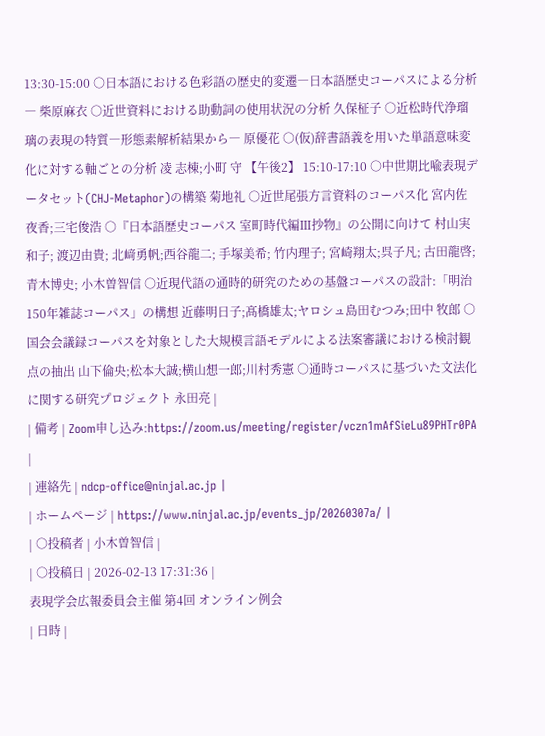13:30-15:00 ○日本語における色彩語の歴史的変遷―日本語歴史コーパスによる分析― 柴原麻衣 ○近世資料における助動詞の使用状況の分析 久保柾子 ○近松時代浄瑠璃の表現の特質―形態素解析結果から― 原優花 ○(仮)辞書語義を用いた単語意味変化に対する軸ごとの分析 凌 志棟;小町 守 【午後2】 15:10-17:10 ○中世期比喩表現データセット(CHJ-Metaphor)の構築 菊地礼 ○近世尾張方言資料のコーパス化 宮内佐夜香;三宅俊浩 ○『日本語歴史コーパス 室町時代編Ⅲ抄物』の公開に向けて 村山実和子; 渡辺由貴; 北﨑勇帆;西谷龍二; 手塚美希; 竹内理子; 宮崎翔太;呉子凡; 古田龍啓; 青木博史; 小木曽智信 ○近現代語の通時的研究のための基盤コーパスの設計:「明治150年雑誌コーパス」の構想 近藤明日子;髙橋雄太;ヤロシュ島田むつみ;田中 牧郎 ○国会会議録コーパスを対象とした大規模言語モデルによる法案審議における検討観点の抽出 山下倫央;松本大誠;横山想一郎;川村秀憲 ○通時コーパスに基づいた文法化に関する研究プロジェクト 永田亮 |
| 備考 | Zoom申し込み:https://zoom.us/meeting/register/vczn1mAfSieLu89PHTr0PA |
| 連絡先 | ndcp-office@ninjal.ac.jp |
| ホームページ | https://www.ninjal.ac.jp/events_jp/20260307a/ |
| ○投稿者 | 小木曽智信 |
| ○投稿日 | 2026-02-13 17:31:36 |
表現学会広報委員会主催 第4回 オンライン例会
| 日時 |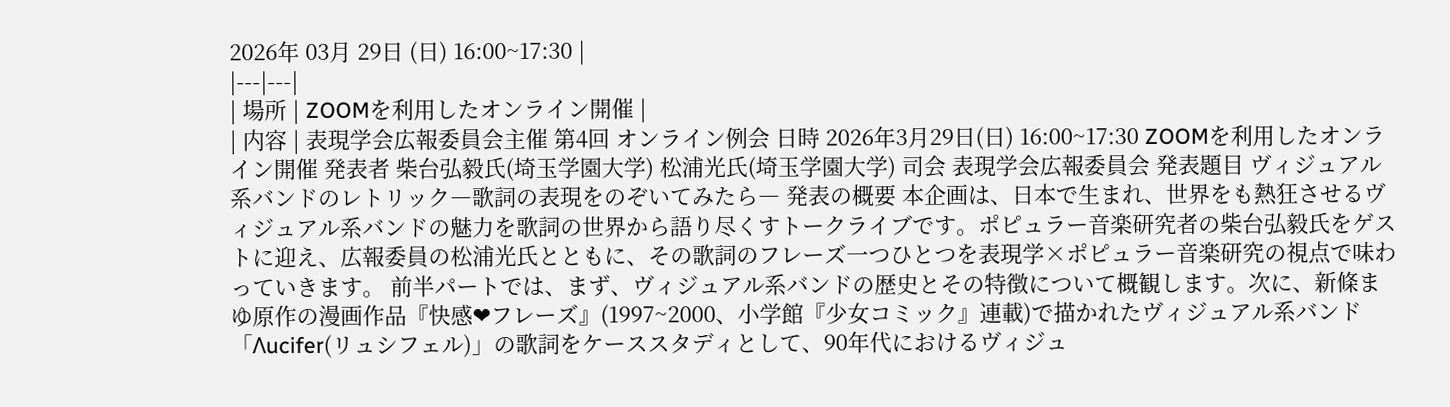2026年 03月 29日 (日) 16:00~17:30 |
|---|---|
| 場所 | ZOOMを利用したオンライン開催 |
| 内容 | 表現学会広報委員会主催 第4回 オンライン例会 日時 2026年3月29日(日) 16:00~17:30 ZOOMを利用したオンライン開催 発表者 柴台弘毅氏(埼玉学園大学) 松浦光氏(埼玉学園大学) 司会 表現学会広報委員会 発表題目 ヴィジュアル系バンドのレトリック―歌詞の表現をのぞいてみたら― 発表の概要 本企画は、日本で生まれ、世界をも熱狂させるヴィジュアル系バンドの魅力を歌詞の世界から語り尽くすトークライブです。ポピュラー音楽研究者の柴台弘毅氏をゲストに迎え、広報委員の松浦光氏とともに、その歌詞のフレーズ一つひとつを表現学×ポピュラー音楽研究の視点で味わっていきます。 前半パートでは、まず、ヴィジュアル系バンドの歴史とその特徴について概観します。次に、新條まゆ原作の漫画作品『快感❤フレーズ』(1997~2000、小学館『少女コミック』連載)で描かれたヴィジュアル系バンド「Λucifer(リュシフェル)」の歌詞をケーススタディとして、90年代におけるヴィジュ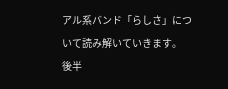アル系バンド「らしさ」について読み解いていきます。 後半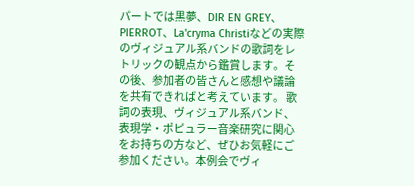パートでは黒夢、DIR EN GREY、PIERROT、La'cryma Christiなどの実際のヴィジュアル系バンドの歌詞をレトリックの観点から鑑賞します。その後、参加者の皆さんと感想や議論を共有できればと考えています。 歌詞の表現、ヴィジュアル系バンド、表現学・ポピュラー音楽研究に関心をお持ちの方など、ぜひお気軽にご参加ください。本例会でヴィ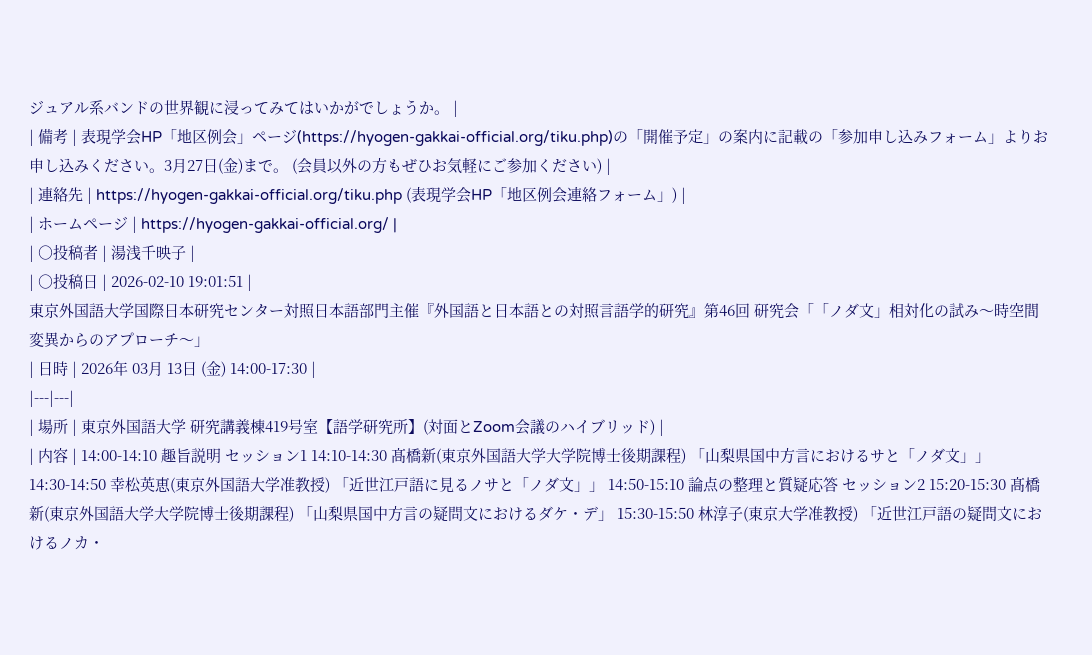ジュアル系バンドの世界観に浸ってみてはいかがでしょうか。 |
| 備考 | 表現学会HP「地区例会」ページ(https://hyogen-gakkai-official.org/tiku.php)の「開催予定」の案内に記載の「参加申し込みフォーム」よりお申し込みください。3月27日(金)まで。 (会員以外の方もぜひお気軽にご参加ください) |
| 連絡先 | https://hyogen-gakkai-official.org/tiku.php (表現学会HP「地区例会連絡フォーム」) |
| ホームページ | https://hyogen-gakkai-official.org/ |
| ○投稿者 | 湯浅千映子 |
| ○投稿日 | 2026-02-10 19:01:51 |
東京外国語大学国際日本研究センター対照日本語部門主催『外国語と日本語との対照言語学的研究』第46回 研究会「「ノダ文」相対化の試み〜時空間変異からのアプローチ〜」
| 日時 | 2026年 03月 13日 (金) 14:00-17:30 |
|---|---|
| 場所 | 東京外国語大学 研究講義棟419号室【語学研究所】(対面とZoom会議のハイブリッド) |
| 内容 | 14:00-14:10 趣旨説明 セッション1 14:10-14:30 髙橋新(東京外国語大学大学院博士後期課程) 「山梨県国中方言におけるサと「ノダ文」」 14:30-14:50 幸松英恵(東京外国語大学准教授) 「近世江戸語に見るノサと「ノダ文」」 14:50-15:10 論点の整理と質疑応答 セッション2 15:20-15:30 髙橋新(東京外国語大学大学院博士後期課程) 「山梨県国中方言の疑問文におけるダケ・デ」 15:30-15:50 林淳子(東京大学准教授) 「近世江戸語の疑問文におけるノカ・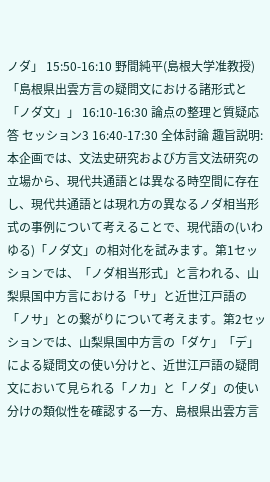ノダ」 15:50-16:10 野間純平(島根大学准教授) 「島根県出雲方言の疑問文における諸形式と「ノダ文」」 16:10-16:30 論点の整理と質疑応答 セッション3 16:40-17:30 全体討論 趣旨説明: 本企画では、文法史研究および方言文法研究の立場から、現代共通語とは異なる時空間に存在し、現代共通語とは現れ方の異なるノダ相当形式の事例について考えることで、現代語の(いわゆる)「ノダ文」の相対化を試みます。第1セッションでは、「ノダ相当形式」と言われる、山梨県国中方言における「サ」と近世江戸語の「ノサ」との繋がりについて考えます。第2セッションでは、山梨県国中方言の「ダケ」「デ」による疑問文の使い分けと、近世江戸語の疑問文において見られる「ノカ」と「ノダ」の使い分けの類似性を確認する一方、島根県出雲方言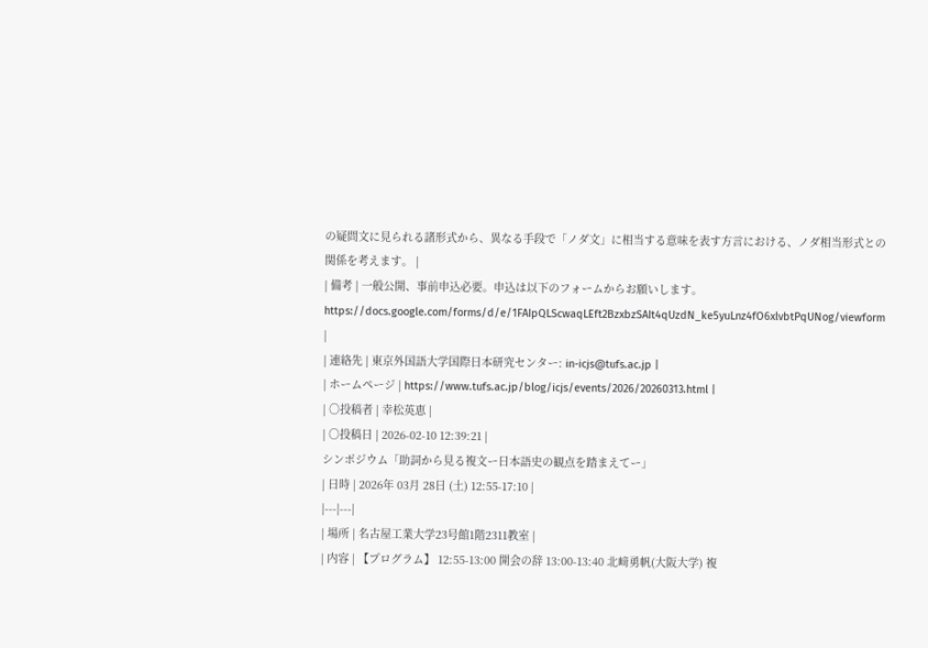の疑問文に見られる諸形式から、異なる手段で「ノダ文」に相当する意味を表す方言における、ノダ相当形式との関係を考えます。 |
| 備考 | 一般公開、事前申込必要。申込は以下のフォームからお願いします。 https://docs.google.com/forms/d/e/1FAIpQLScwaqLEft2BzxbzSAIt4qUzdN_ke5yuLnz4fO6xlvbtPqUNog/viewform |
| 連絡先 | 東京外国語大学国際日本研究センター: in-icjs@tufs.ac.jp |
| ホームページ | https://www.tufs.ac.jp/blog/icjs/events/2026/20260313.html |
| ○投稿者 | 幸松英恵 |
| ○投稿日 | 2026-02-10 12:39:21 |
シンポジウム「助詞から見る複文ー日本語史の観点を踏まえてー」
| 日時 | 2026年 03月 28日 (土) 12:55-17:10 |
|---|---|
| 場所 | 名古屋工業大学23号館1階2311教室 |
| 内容 | 【プログラム】 12:55-13:00 開会の辞 13:00-13:40 北﨑勇帆(大阪大学) 複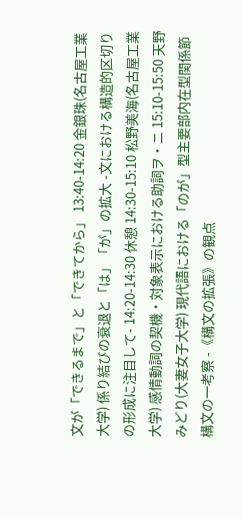文が「できるまで」と「できてから」 13:40-14:20 金銀珠(名古屋工業大学) 係り結びの衰退と「は」「が」の拡大 -文における構造的区切りの形成に注目して- 14:20-14:30 休憩 14:30-15:10 松野美海(名古屋工業大学) 感情動詞の契機・対象表示における助詞ヲ・ニ 15:10-15:50 天野みどり(大妻女子大学) 現代語における「のが」型主要部内在型関係節構文の一考察 -《構文の拡張》の観点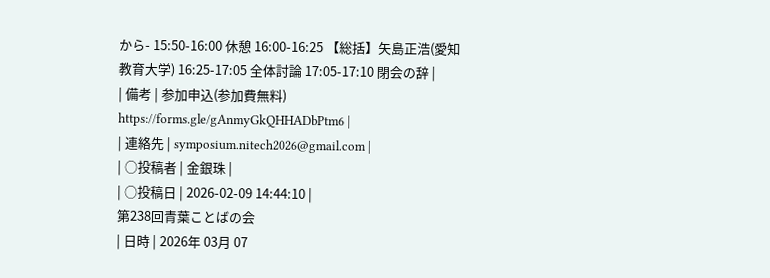から- 15:50-16:00 休憩 16:00-16:25 【総括】矢島正浩(愛知教育大学) 16:25-17:05 全体討論 17:05-17:10 閉会の辞 |
| 備考 | 参加申込(参加費無料) https://forms.gle/gAnmyGkQHHADbPtm6 |
| 連絡先 | symposium.nitech2026@gmail.com |
| ○投稿者 | 金銀珠 |
| ○投稿日 | 2026-02-09 14:44:10 |
第238回青葉ことばの会
| 日時 | 2026年 03月 07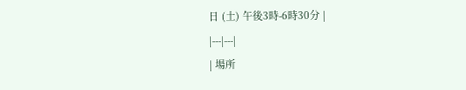日 (土) 午後3時-6時30分 |
|---|---|
| 場所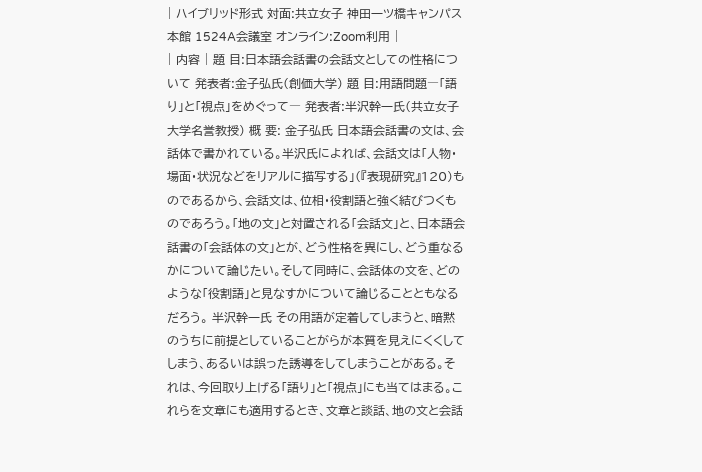| ハイブリッド形式 対面:共立女子 神田一ツ橋キャンパス 本館 1524A会議室 オンライン:Zoom利用 |
| 内容 | 題 目:日本語会話書の会話文としての性格について 発表者:金子弘氏(創価大学) 題 目:用語問題―「語り」と「視点」をめぐって― 発表者:半沢幹一氏(共立女子大学名誉教授) 概 要: 金子弘氏 日本語会話書の文は、会話体で書かれている。半沢氏によれば、会話文は「人物・場面・状況などをリアルに描写する」(『表現研究』120)ものであるから、会話文は、位相・役割語と強く結びつくものであろう。「地の文」と対置される「会話文」と、日本語会話書の「会話体の文」とが、どう性格を異にし、どう重なるかについて論じたい。そして同時に、会話体の文を、どのような「役割語」と見なすかについて論じることともなるだろう。 半沢幹一氏 その用語が定着してしまうと、暗黙のうちに前提としていることがらが本質を見えにくくしてしまう、あるいは誤った誘導をしてしまうことがある。それは、今回取り上げる「語り」と「視点」にも当てはまる。これらを文章にも適用するとき、文章と談話、地の文と会話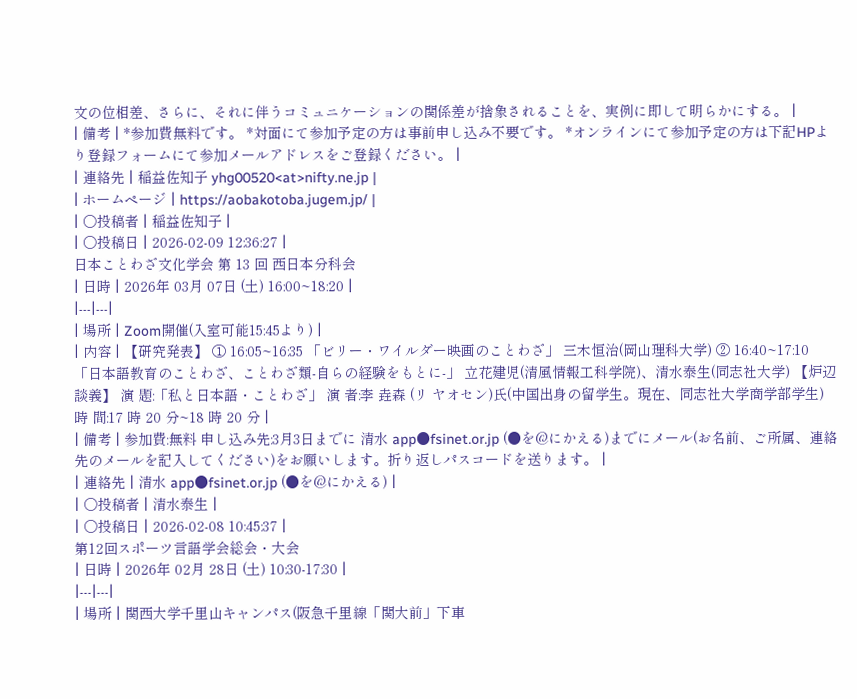文の位相差、さらに、それに伴うコミュニケーションの関係差が捨象されることを、実例に即して明らかにする。 |
| 備考 | *参加費無料です。 *対面にて参加予定の方は事前申し込み不要です。 *オンラインにて参加予定の方は下記HPより登録フォームにて参加メールアドレスをご登録ください。 |
| 連絡先 | 稲益佐知子 yhg00520<at>nifty.ne.jp |
| ホームページ | https://aobakotoba.jugem.jp/ |
| ○投稿者 | 稲益佐知子 |
| ○投稿日 | 2026-02-09 12:36:27 |
日本ことわざ文化学会 第 13 回 西日本分科会
| 日時 | 2026年 03月 07日 (土) 16:00~18:20 |
|---|---|
| 場所 | Zoom開催(入室可能15:45より) |
| 内容 | 【研究発表】 ① 16:05~16:35 「ビリー・ワイルダー映画のことわざ」 三木恒治(岡山理科大学) ② 16:40~17:10 「日本語教育のことわざ、ことわざ類-自らの経験をもとに-」 立花建児(清風情報工科学院)、清水泰生(同志社大学) 【炉辺談義】 演 題:「私と日本語・ことわざ」 演 者:李 垚森 (リ ヤオセン)氏(中国出身の留学生。現在、同志社大学商学部学生) 時 間:17 時 20 分~18 時 20 分 |
| 備考 | 参加費:無料 申し込み先:3月3日までに 清水 app●fsinet.or.jp (●を@にかえる)までにメール(お名前、ご所属、連絡先のメールを記入してください)をお願いします。折り返しパスコードを送ります。 |
| 連絡先 | 清水 app●fsinet.or.jp (●を@にかえる) |
| ○投稿者 | 清水泰生 |
| ○投稿日 | 2026-02-08 10:45:37 |
第12回スポーツ言語学会総会・大会
| 日時 | 2026年 02月 28日 (土) 10:30-17:30 |
|---|---|
| 場所 | 関西大学千里山キャンパス(阪急千里線「関大前」下車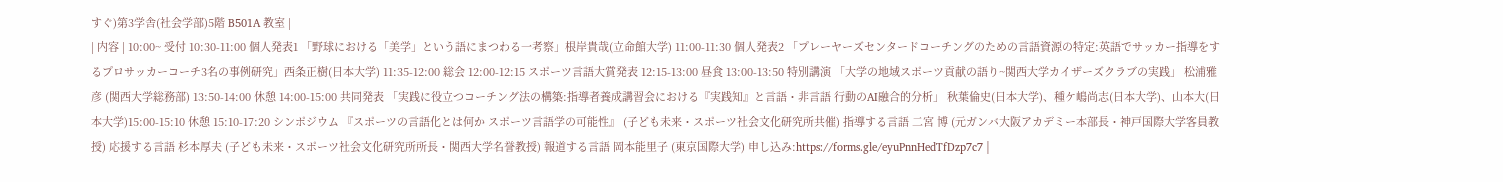すぐ)第3学舎(社会学部)5階 B501A 教室 |
| 内容 | 10:00~ 受付 10:30-11:00 個人発表1 「野球における「美学」という語にまつわる一考察」根岸貴哉(立命館大学) 11:00-11:30 個人発表2 「プレーヤーズセンタードコーチングのための言語資源の特定:英語でサッカー指導をす るプロサッカーコーチ3名の事例研究」西条正樹(日本大学) 11:35-12:00 総会 12:00-12:15 スポーツ言語大賞発表 12:15-13:00 昼食 13:00-13:50 特別講演 「大学の地域スポーツ貢献の語り~関西大学カイザーズクラブの実践」 松浦雅彦 (関西大学総務部) 13:50-14:00 休憩 14:00-15:00 共同発表 「実践に役立つコーチング法の構築:指導者養成講習会における『実践知』と言語・非言語 行動のAI融合的分析」 秋葉倫史(日本大学)、種ケ嶋尚志(日本大学)、山本大(日本大学)15:00-15:10 休憩 15:10-17:20 シンポジウム 『スポーツの言語化とは何か スポーツ言語学の可能性』 (子ども未来・スポーツ社会文化研究所共催) 指導する言語 二宮 博 (元ガンバ大阪アカデミー本部長・神戸国際大学客員教授) 応援する言語 杉本厚夫 (子ども未来・スポーツ社会文化研究所所長・関西大学名誉教授) 報道する言語 岡本能里子 (東京国際大学) 申し込み:https://forms.gle/eyuPnnHedTfDzp7c7 |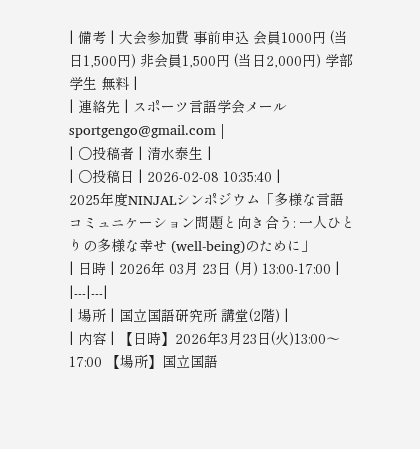| 備考 | 大会参加費 事前申込 会員1000円 (当日1,500円) 非会員1,500円 (当日2,000円) 学部学生 無料 |
| 連絡先 | スポーツ言語学会メール sportgengo@gmail.com |
| ○投稿者 | 清水泰生 |
| ○投稿日 | 2026-02-08 10:35:40 |
2025年度NINJALシンポジウム「多様な言語コミュニケーション問題と向き合う: 一人ひとりの多様な幸せ (well-being)のために」
| 日時 | 2026年 03月 23日 (月) 13:00-17:00 |
|---|---|
| 場所 | 国立国語研究所 講堂(2階) |
| 内容 | 【日時】2026年3月23日(火)13:00〜17:00 【場所】国立国語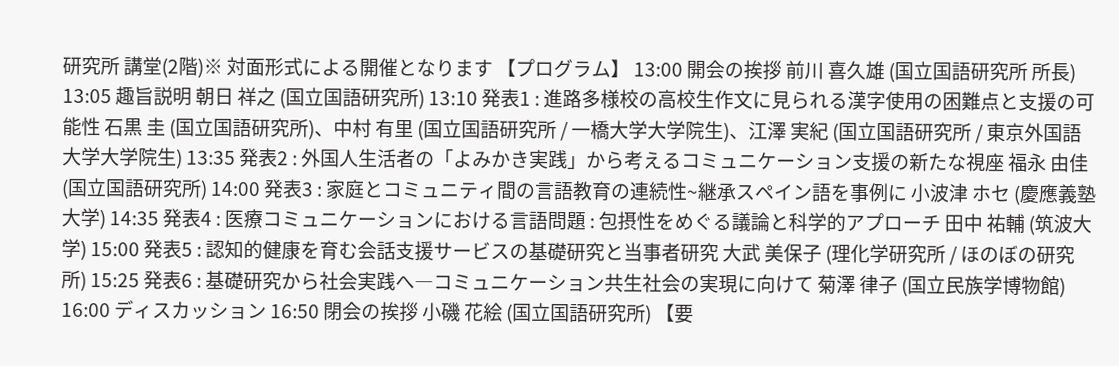研究所 講堂(2階)※ 対面形式による開催となります 【プログラム】 13:00 開会の挨拶 前川 喜久雄 (国立国語研究所 所長) 13:05 趣旨説明 朝日 祥之 (国立国語研究所) 13:10 発表1 : 進路多様校の高校生作文に見られる漢字使用の困難点と支援の可能性 石黒 圭 (国立国語研究所)、中村 有里 (国立国語研究所 / 一橋大学大学院生)、江澤 実紀 (国立国語研究所 / 東京外国語大学大学院生) 13:35 発表2 : 外国人生活者の「よみかき実践」から考えるコミュニケーション支援の新たな視座 福永 由佳 (国立国語研究所) 14:00 発表3 : 家庭とコミュニティ間の言語教育の連続性~継承スペイン語を事例に 小波津 ホセ (慶應義塾大学) 14:35 発表4 : 医療コミュニケーションにおける言語問題 : 包摂性をめぐる議論と科学的アプローチ 田中 祐輔 (筑波大学) 15:00 発表5 : 認知的健康を育む会話支援サービスの基礎研究と当事者研究 大武 美保子 (理化学研究所 / ほのぼの研究所) 15:25 発表6 : 基礎研究から社会実践へ―コミュニケーション共生社会の実現に向けて 菊澤 律子 (国立民族学博物館) 16:00 ディスカッション 16:50 閉会の挨拶 小磯 花絵 (国立国語研究所) 【要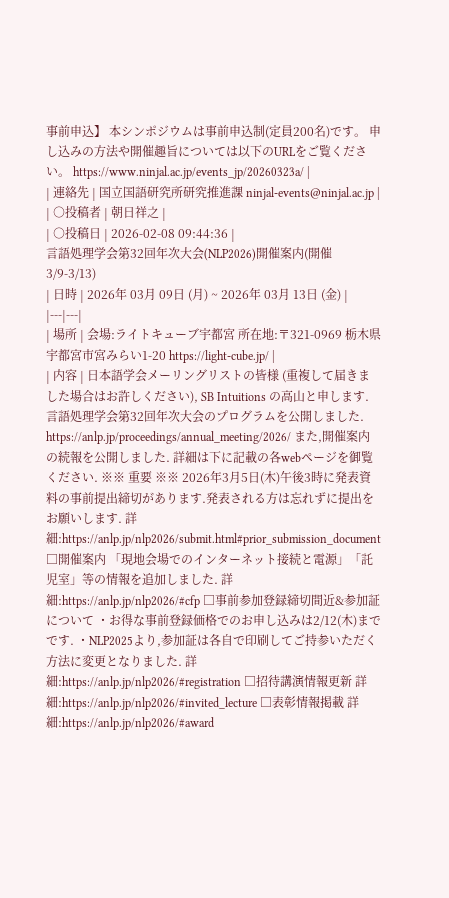事前申込】 本シンポジウムは事前申込制(定員200名)です。 申し込みの方法や開催趣旨については以下のURLをご覧ください。 https://www.ninjal.ac.jp/events_jp/20260323a/ |
| 連絡先 | 国立国語研究所研究推進課 ninjal-events@ninjal.ac.jp |
| ○投稿者 | 朝日祥之 |
| ○投稿日 | 2026-02-08 09:44:36 |
言語処理学会第32回年次大会(NLP2026)開催案内(開催3/9-3/13)
| 日時 | 2026年 03月 09日 (月) ~ 2026年 03月 13日 (金) |
|---|---|
| 場所 | 会場:ライトキューブ宇都宮 所在地:〒321-0969 栃木県宇都宮市宮みらい1-20 https://light-cube.jp/ |
| 内容 | 日本語学会メーリングリストの皆様 (重複して届きました場合はお許しください), SB Intuitions の高山と申します. 言語処理学会第32回年次大会のプログラムを公開しました. https://anlp.jp/proceedings/annual_meeting/2026/ また,開催案内の続報を公開しました. 詳細は下に記載の各webページを御覧ください. ※※ 重要 ※※ 2026年3月5日(木)午後3時に発表資料の事前提出締切があります.発表される方は忘れずに提出をお願いします. 詳細:https://anlp.jp/nlp2026/submit.html#prior_submission_document □開催案内 「現地会場でのインターネット接続と電源」「託児室」等の情報を追加しました. 詳細:https://anlp.jp/nlp2026/#cfp □事前参加登録締切間近&参加証について ・お得な事前登録価格でのお申し込みは2/12(木)までです. ・NLP2025より,参加証は各自で印刷してご持参いただく方法に変更となりました. 詳細:https://anlp.jp/nlp2026/#registration □招待講演情報更新 詳細:https://anlp.jp/nlp2026/#invited_lecture □表彰情報掲載 詳細:https://anlp.jp/nlp2026/#award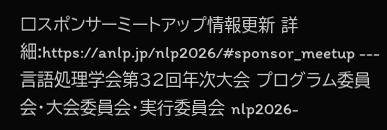□スポンサーミートアップ情報更新 詳細:https://anlp.jp/nlp2026/#sponsor_meetup --- 言語処理学会第32回年次大会 プログラム委員会・大会委員会・実行委員会 nlp2026-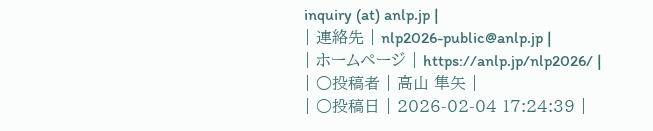inquiry (at) anlp.jp |
| 連絡先 | nlp2026-public@anlp.jp |
| ホームページ | https://anlp.jp/nlp2026/ |
| ○投稿者 | 高山 隼矢 |
| ○投稿日 | 2026-02-04 17:24:39 |